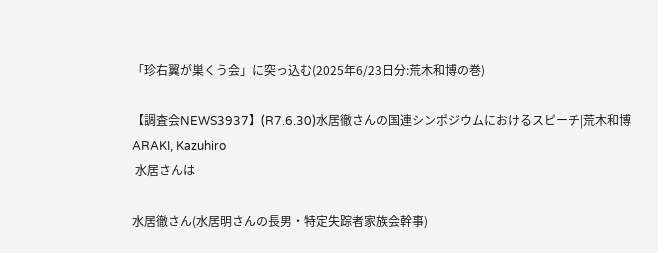「珍右翼が巣くう会」に突っ込む(2025年6/23日分:荒木和博の巻)

【調査会NEWS3937】(R7.6.30)水居徹さんの国連シンポジウムにおけるスピーチ|荒木和博ARAKI, Kazuhiro
 水居さんは

水居徹さん(水居明さんの長男・特定失踪者家族会幹事)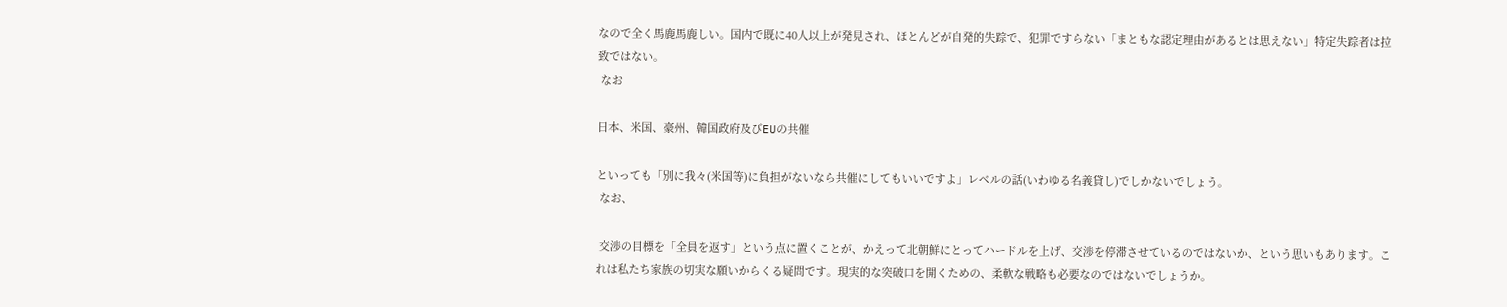なので全く馬鹿馬鹿しい。国内で既に40人以上が発見され、ほとんどが自発的失踪で、犯罪ですらない「まともな認定理由があるとは思えない」特定失踪者は拉致ではない。
 なお

日本、米国、豪州、韓国政府及びEUの共催

といっても「別に我々(米国等)に負担がないなら共催にしてもいいですよ」レベルの話(いわゆる名義貸し)でしかないでしょう。
 なお、

 交渉の目標を「全員を返す」という点に置くことが、かえって北朝鮮にとってハードルを上げ、交渉を停滞させているのではないか、という思いもあります。これは私たち家族の切実な願いからくる疑問です。現実的な突破口を開くための、柔軟な戦略も必要なのではないでしょうか。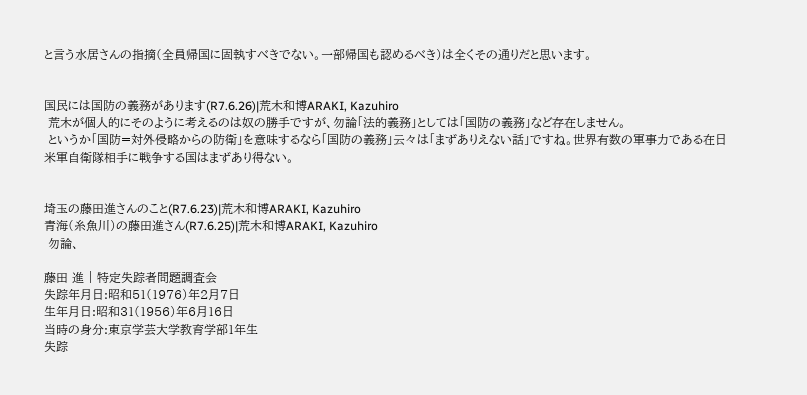と言う水居さんの指摘(全員帰国に固執すべきでない。一部帰国も認めるべき)は全くその通りだと思います。


国民には国防の義務があります(R7.6.26)|荒木和博ARAKI, Kazuhiro
 荒木が個人的にそのように考えるのは奴の勝手ですが、勿論「法的義務」としては「国防の義務」など存在しません。
 というか「国防=対外侵略からの防衛」を意味するなら「国防の義務」云々は「まずありえない話」ですね。世界有数の軍事力である在日米軍自衛隊相手に戦争する国はまずあり得ない。


埼玉の藤田進さんのこと(R7.6.23)|荒木和博ARAKI, Kazuhiro
青海(糸魚川)の藤田進さん(R7.6.25)|荒木和博ARAKI, Kazuhiro
 勿論、

藤田 進 | 特定失踪者問題調査会
失踪年月日:昭和51(1976)年2月7日
生年月日:昭和31(1956)年6月16日
当時の身分:東京学芸大学教育学部1年生
失踪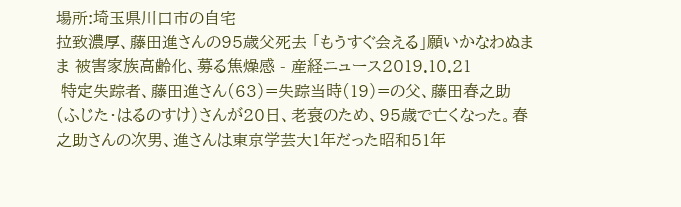場所:埼玉県川口市の自宅
拉致濃厚、藤田進さんの95歳父死去 「もうすぐ会える」願いかなわぬまま 被害家族高齢化、募る焦燥感 - 産経ニュース2019.10.21
 特定失踪者、藤田進さん(63)=失踪当時(19)=の父、藤田春之助(ふじた・はるのすけ)さんが20日、老衰のため、95歳で亡くなった。春之助さんの次男、進さんは東京学芸大1年だった昭和51年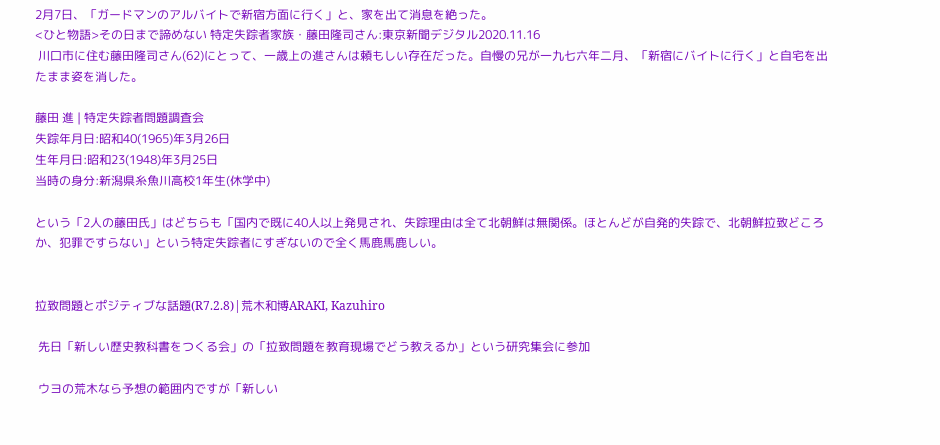2月7日、「ガードマンのアルバイトで新宿方面に行く」と、家を出て消息を絶った。
<ひと物語>その日まで諦めない 特定失踪者家族・藤田隆司さん:東京新聞デジタル2020.11.16
 川口市に住む藤田隆司さん(62)にとって、一歳上の進さんは頼もしい存在だった。自慢の兄が一九七六年二月、「新宿にバイトに行く」と自宅を出たまま姿を消した。

藤田 進 | 特定失踪者問題調査会
失踪年月日:昭和40(1965)年3月26日
生年月日:昭和23(1948)年3月25日
当時の身分:新潟県糸魚川高校1年生(休学中)

という「2人の藤田氏」はどちらも「国内で既に40人以上発見され、失踪理由は全て北朝鮮は無関係。ほとんどが自発的失踪で、北朝鮮拉致どころか、犯罪ですらない」という特定失踪者にすぎないので全く馬鹿馬鹿しい。


拉致問題とポジティブな話題(R7.2.8)|荒木和博ARAKI, Kazuhiro

 先日「新しい歴史教科書をつくる会」の「拉致問題を教育現場でどう教えるか」という研究集会に参加

 ウヨの荒木なら予想の範囲内ですが「新しい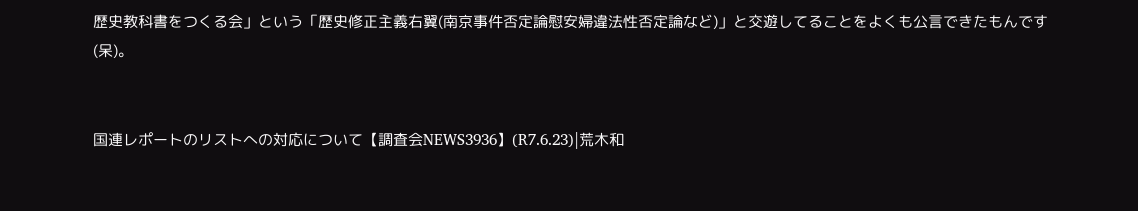歴史教科書をつくる会」という「歴史修正主義右翼(南京事件否定論慰安婦違法性否定論など)」と交遊してることをよくも公言できたもんです(呆)。


国連レポートのリストへの対応について【調査会NEWS3936】(R7.6.23)|荒木和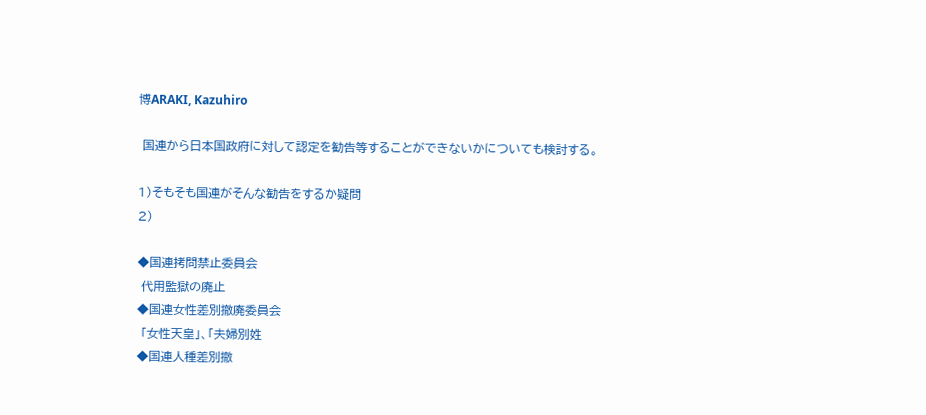博ARAKI, Kazuhiro

 国連から日本国政府に対して認定を勧告等することができないかについても検討する。

1)そもそも国連がそんな勧告をするか疑問
2)

◆国連拷問禁止委員会
 代用監獄の廃止
◆国連女性差別撤廃委員会
 「女性天皇」、「夫婦別姓
◆国連人種差別撤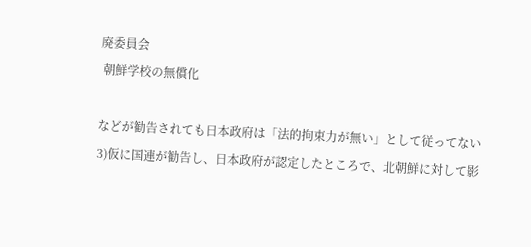廃委員会
 朝鮮学校の無償化

などが勧告されても日本政府は「法的拘束力が無い」として従ってない
3)仮に国連が勧告し、日本政府が認定したところで、北朝鮮に対して影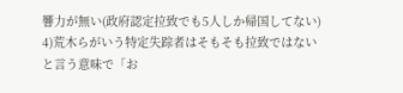響力が無い(政府認定拉致でも5人しか帰国してない)
4)荒木らがいう特定失踪者はそもそも拉致ではない
と言う意味で「お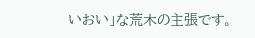いおい」な荒木の主張です。